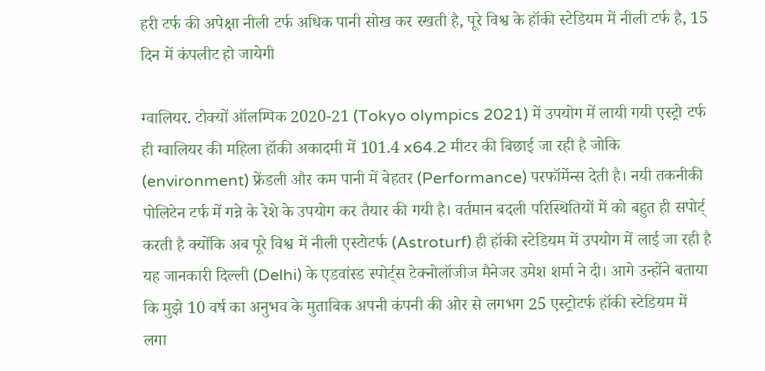हरी टर्फ की अपेक्षा नीली टर्फ अधिक पानी सोख कर रखती है, पूरे विश्व के हॉकी स्टेडियम में नीली टर्फ है, 15 दिन में कंपलीट हो जायेगी

ग्वालियर. टोक्यों ऑलम्पिक 2020-21 (Tokyo olympics 2021) में उपयोग में लायी गयी एस्ट्रो टर्फ ही ग्वालियर की महिला हॉकी अकादमी में 101.4 x64.2 मीटर की बिछाई जा रही है जोकि (environment) फ्रेंडली और कम पानी में बेहतर (Performance) परफॉर्मेन्स देती है। नयी तकनीकी पोलिटेन टर्फ में गन्ने के रेशे के उपयोग कर तैयार की गयी है। वर्तमान बदली परिस्थितियों में को बहुत ही सपोर्ट् करती है क्योंकि अब पूरे विश्व में नीली एस्टोटर्फ (Astroturf) ही हॉकी स्टेडियम में उपयोग में लाई जा रही है यह जानकारी दिल्ली (Delhi) के एडवांस्ड स्पोर्ट्स टेक्नोलॉजीज मैनेजर उमेश शर्मा ने दी। आगे उन्होंने बताया कि मुझे 10 वर्ष का अनुभव के मुताबिक अपनी कंपनी की ओर से लगभग 25 एस्ट्रोटर्फ हॉकी स्टेडियम में लगा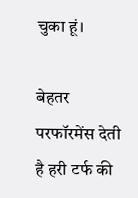चुका हूं।

बेहतर परफॉरमेंस देती है हरी टर्फ की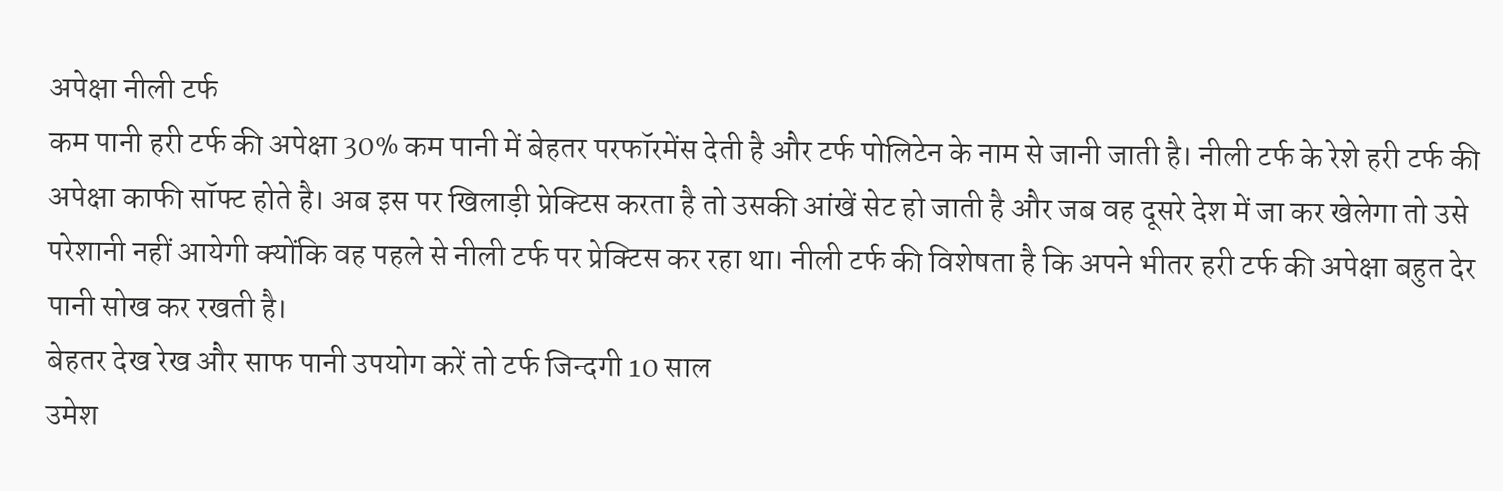अपेक्षा नीली टर्फ
कम पानी हरी टर्फ की अपेक्षा 30% कम पानी में बेहतर परफॉरमेंस देती है और टर्फ पोलिटेन के नाम से जानी जाती है। नीली टर्फ के रेशे हरी टर्फ की अपेक्षा काफी सॉफ्ट होते है। अब इस पर खिलाड़ी प्रेक्टिस करता है तो उसकी आंखें सेट हो जाती है और जब वह दूसरे देश में जा कर खेलेगा तो उसे परेशानी नहीं आयेगी क्योंकि वह पहले से नीली टर्फ पर प्रेक्टिस कर रहा था। नीली टर्फ की विशेषता है कि अपने भीतर हरी टर्फ की अपेक्षा बहुत देर पानी सोख कर रखती है।
बेहतर देख रेख और साफ पानी उपयोग करें तो टर्फ जिन्दगी 10 साल
उमेश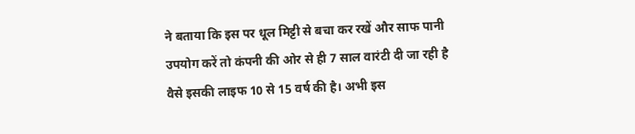ने बताया कि इस पर धूल मिट्टी से बचा कर रखें और साफ पानी उपयोग करें तो कंपनी की ओर से ही 7 साल वारंटी दी जा रही है वैसे इसकी लाइफ 10 से 15 वर्ष की है। अभी इस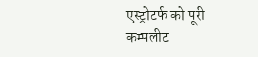एस्ट्रोटर्फ को पूरी कम्पलीट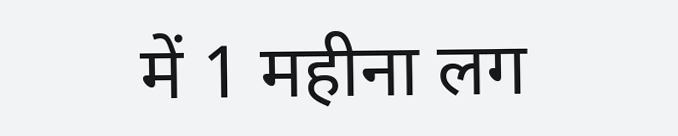में 1 महीना लग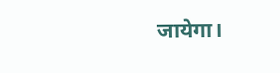जायेगा।